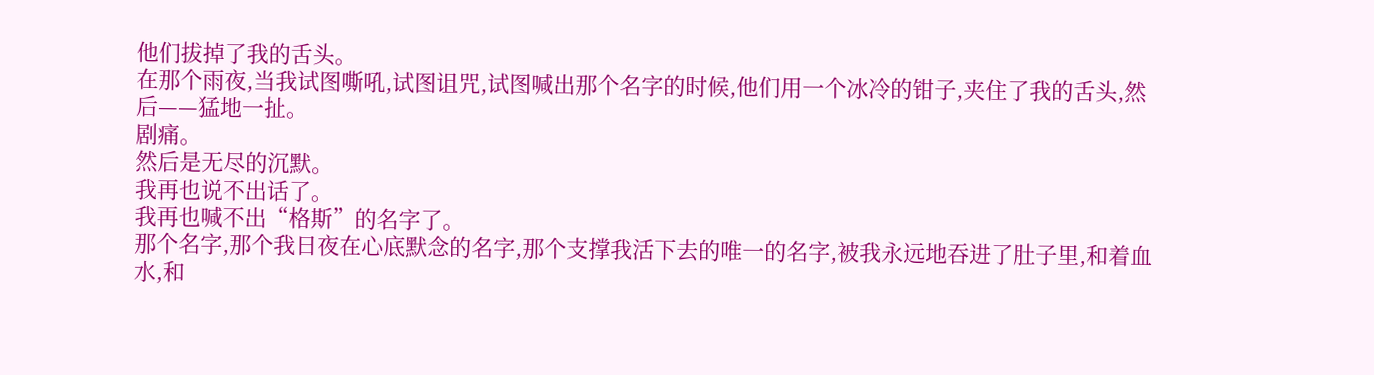他们拔掉了我的舌头。
在那个雨夜,当我试图嘶吼,试图诅咒,试图喊出那个名字的时候,他们用一个冰冷的钳子,夹住了我的舌头,然后——猛地一扯。
剧痛。
然后是无尽的沉默。
我再也说不出话了。
我再也喊不出“格斯”的名字了。
那个名字,那个我日夜在心底默念的名字,那个支撑我活下去的唯一的名字,被我永远地吞进了肚子里,和着血水,和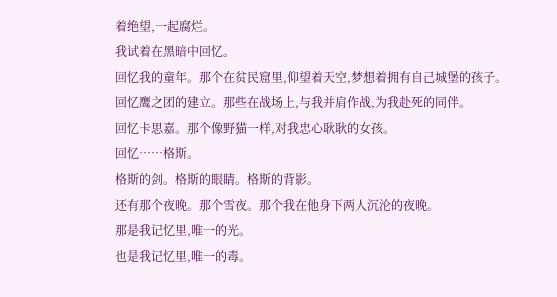着绝望,一起腐烂。
我试着在黑暗中回忆。
回忆我的童年。那个在贫民窟里,仰望着天空,梦想着拥有自己城堡的孩子。
回忆鹰之团的建立。那些在战场上,与我并肩作战,为我赴死的同伴。
回忆卡思嘉。那个像野猫一样,对我忠心耿耿的女孩。
回忆……格斯。
格斯的剑。格斯的眼睛。格斯的背影。
还有那个夜晚。那个雪夜。那个我在他身下两人沉沦的夜晚。
那是我记忆里,唯一的光。
也是我记忆里,唯一的毒。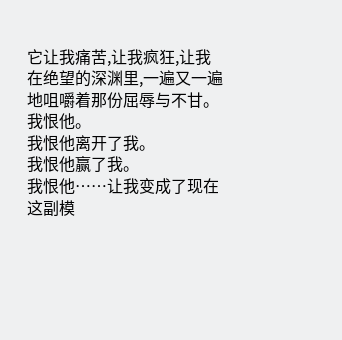它让我痛苦,让我疯狂,让我在绝望的深渊里,一遍又一遍地咀嚼着那份屈辱与不甘。
我恨他。
我恨他离开了我。
我恨他赢了我。
我恨他……让我变成了现在这副模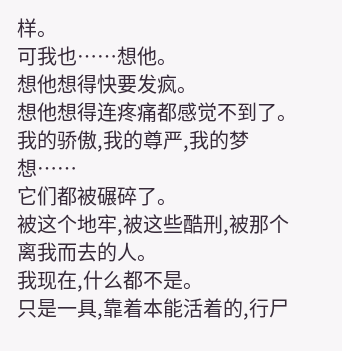样。
可我也……想他。
想他想得快要发疯。
想他想得连疼痛都感觉不到了。
我的骄傲,我的尊严,我的梦想……
它们都被碾碎了。
被这个地牢,被这些酷刑,被那个离我而去的人。
我现在,什么都不是。
只是一具,靠着本能活着的,行尸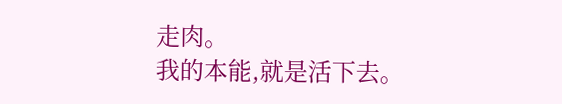走肉。
我的本能,就是活下去。